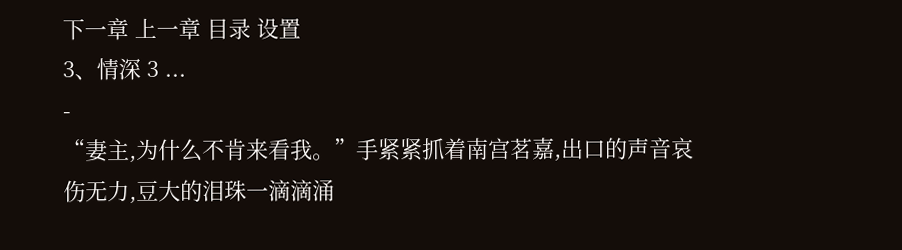下一章 上一章 目录 设置
3、情深 3 ...
-
“妻主,为什么不肯来看我。”手紧紧抓着南宫茗嘉,出口的声音哀伤无力,豆大的泪珠一滴滴涌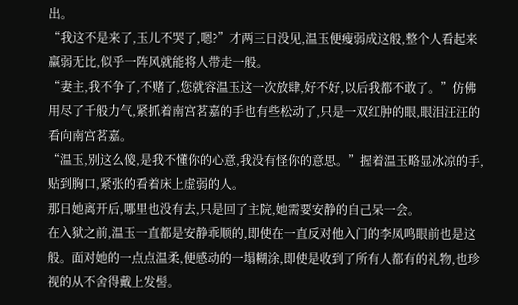出。
“我这不是来了,玉儿不哭了,嗯?”才两三日没见,温玉便瘦弱成这般,整个人看起来羸弱无比,似乎一阵风就能将人带走一般。
“妻主,我不争了,不赌了,您就容温玉这一次放肆,好不好,以后我都不敢了。”仿佛用尽了千般力气,紧抓着南宫茗嘉的手也有些松动了,只是一双红肿的眼,眼泪汪汪的看向南宫茗嘉。
“温玉,别这么傻,是我不懂你的心意,我没有怪你的意思。”握着温玉略显冰凉的手,贴到胸口,紧张的看着床上虚弱的人。
那日她离开后,哪里也没有去,只是回了主院,她需要安静的自己呆一会。
在入狱之前,温玉一直都是安静乖顺的,即使在一直反对他入门的李凤鸣眼前也是这般。面对她的一点点温柔,便感动的一塌糊涂,即使是收到了所有人都有的礼物,也珍视的从不舍得戴上发髻。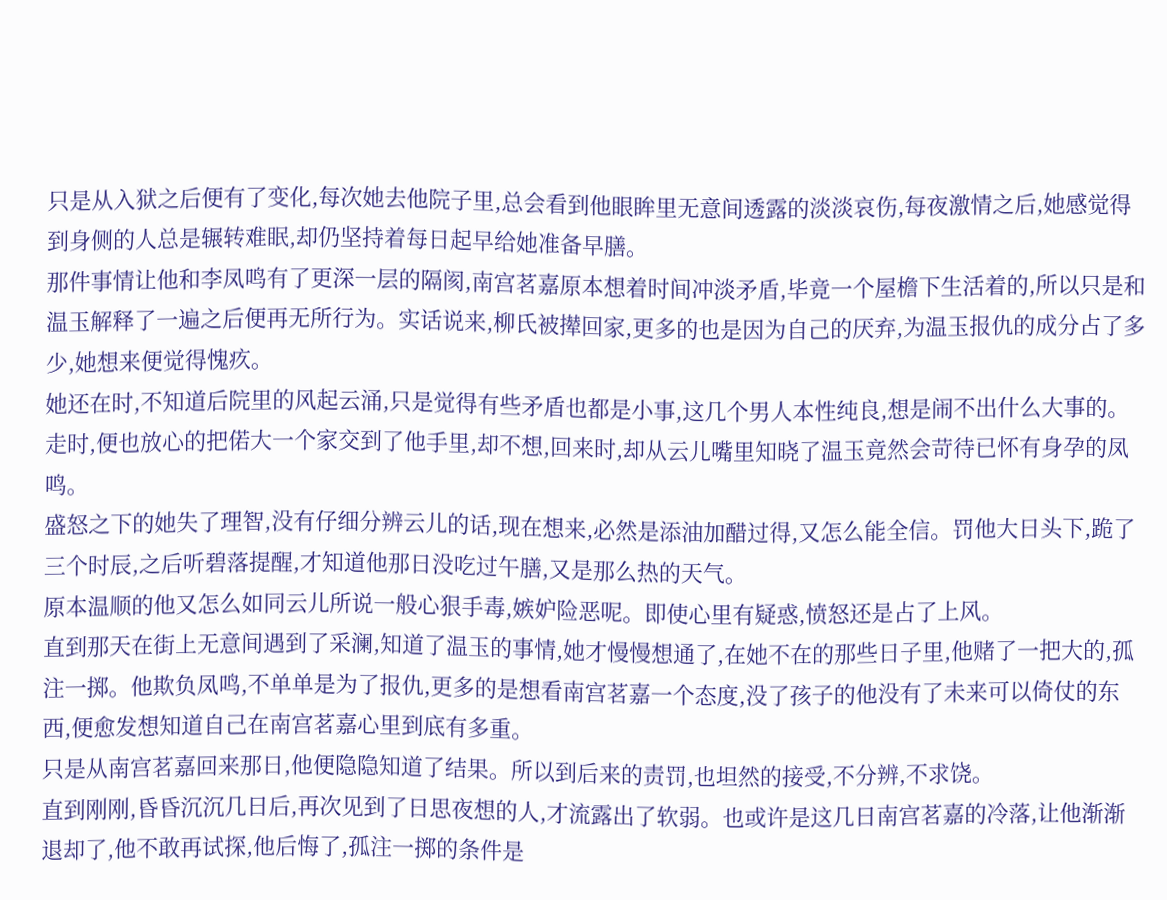只是从入狱之后便有了变化,每次她去他院子里,总会看到他眼眸里无意间透露的淡淡哀伤,每夜激情之后,她感觉得到身侧的人总是辗转难眠,却仍坚持着每日起早给她准备早膳。
那件事情让他和李凤鸣有了更深一层的隔阂,南宫茗嘉原本想着时间冲淡矛盾,毕竟一个屋檐下生活着的,所以只是和温玉解释了一遍之后便再无所行为。实话说来,柳氏被撵回家,更多的也是因为自己的厌弃,为温玉报仇的成分占了多少,她想来便觉得愧疚。
她还在时,不知道后院里的风起云涌,只是觉得有些矛盾也都是小事,这几个男人本性纯良,想是闹不出什么大事的。走时,便也放心的把偌大一个家交到了他手里,却不想,回来时,却从云儿嘴里知晓了温玉竟然会苛待已怀有身孕的凤鸣。
盛怒之下的她失了理智,没有仔细分辨云儿的话,现在想来,必然是添油加醋过得,又怎么能全信。罚他大日头下,跪了三个时辰,之后听碧落提醒,才知道他那日没吃过午膳,又是那么热的天气。
原本温顺的他又怎么如同云儿所说一般心狠手毒,嫉妒险恶呢。即使心里有疑惑,愤怒还是占了上风。
直到那天在街上无意间遇到了采澜,知道了温玉的事情,她才慢慢想通了,在她不在的那些日子里,他赌了一把大的,孤注一掷。他欺负凤鸣,不单单是为了报仇,更多的是想看南宫茗嘉一个态度,没了孩子的他没有了未来可以倚仗的东西,便愈发想知道自己在南宫茗嘉心里到底有多重。
只是从南宫茗嘉回来那日,他便隐隐知道了结果。所以到后来的责罚,也坦然的接受,不分辨,不求饶。
直到刚刚,昏昏沉沉几日后,再次见到了日思夜想的人,才流露出了软弱。也或许是这几日南宫茗嘉的冷落,让他渐渐退却了,他不敢再试探,他后悔了,孤注一掷的条件是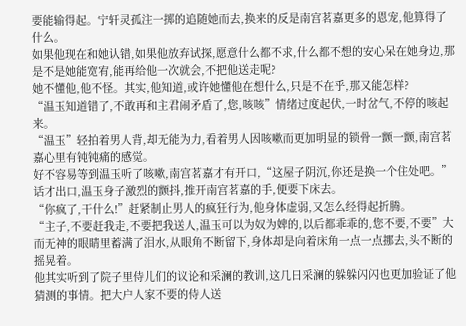要能输得起。宁轩灵孤注一掷的追随她而去,换来的反是南宫茗嘉更多的恩宠,他算得了什么。
如果他现在和她认错,如果他放弃试探,愿意什么都不求,什么都不想的安心呆在她身边,那是不是她能宽宥,能再给他一次就会,不把他送走呢?
她不懂他,他不怪。其实,他知道,或许她懂他在想什么,只是不在乎,那又能怎样?
“温玉知道错了,不敢再和主君闹矛盾了,您,咳咳”情绪过度起伏,一时岔气,不停的咳起来。
“温玉”轻拍着男人背,却无能为力,看着男人因咳嗽而更加明显的锁骨一颤一颤,南宫茗嘉心里有钝钝痛的感觉。
好不容易等到温玉听了咳嗽,南宫茗嘉才有开口,“这屋子阴沉,你还是换一个住处吧。”
话才出口,温玉身子激烈的颤抖,推开南宫茗嘉的手,便要下床去。
“你疯了,干什么!”赶紧制止男人的疯狂行为,他身体虚弱,又怎么经得起折腾。
“主子,不要赶我走,不要把我送人,温玉可以为奴为婢的,以后都乖乖的,您不要,不要”大而无神的眼睛里蓄满了泪水,从眼角不断留下,身体却是向着床角一点一点挪去,头不断的摇晃着。
他其实听到了院子里侍儿们的议论和采澜的教训,这几日采澜的躲躲闪闪也更加验证了他猜测的事情。把大户人家不要的侍人送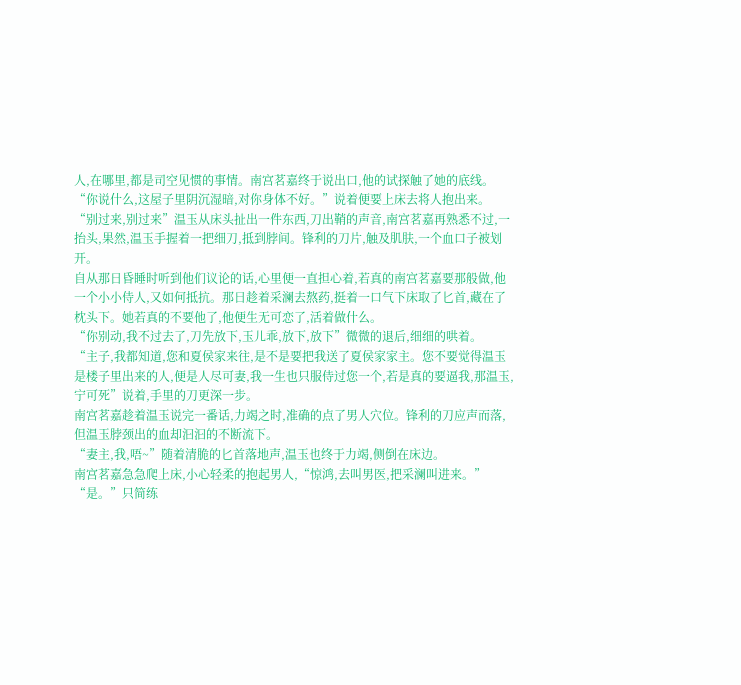人,在哪里,都是司空见惯的事情。南宫茗嘉终于说出口,他的试探触了她的底线。
“你说什么,这屋子里阴沉湿暗,对你身体不好。”说着便要上床去将人抱出来。
“别过来,别过来”温玉从床头扯出一件东西,刀出鞘的声音,南宫茗嘉再熟悉不过,一抬头,果然,温玉手握着一把细刀,抵到脖间。锋利的刀片,触及肌肤,一个血口子被划开。
自从那日昏睡时听到他们议论的话,心里便一直担心着,若真的南宫茗嘉要那般做,他一个小小侍人,又如何抵抗。那日趁着采澜去熬药,挺着一口气下床取了匕首,藏在了枕头下。她若真的不要他了,他便生无可恋了,活着做什么。
“你别动,我不过去了,刀先放下,玉儿乖,放下,放下”微微的退后,细细的哄着。
“主子,我都知道,您和夏侯家来往,是不是要把我送了夏侯家家主。您不要觉得温玉是楼子里出来的人,便是人尽可妻,我一生也只服侍过您一个,若是真的要逼我,那温玉,宁可死”说着,手里的刀更深一步。
南宫茗嘉趁着温玉说完一番话,力竭之时,准确的点了男人穴位。锋利的刀应声而落,但温玉脖颈出的血却汩汩的不断流下。
“妻主,我,唔~”随着清脆的匕首落地声,温玉也终于力竭,侧倒在床边。
南宫茗嘉急急爬上床,小心轻柔的抱起男人,“惊鸿,去叫男医,把采澜叫进来。”
“是。”只简练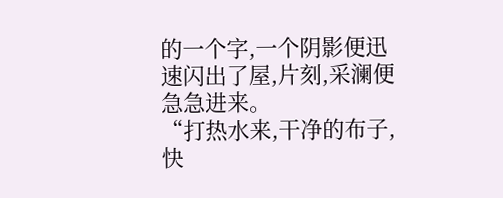的一个字,一个阴影便迅速闪出了屋,片刻,采澜便急急进来。
“打热水来,干净的布子,快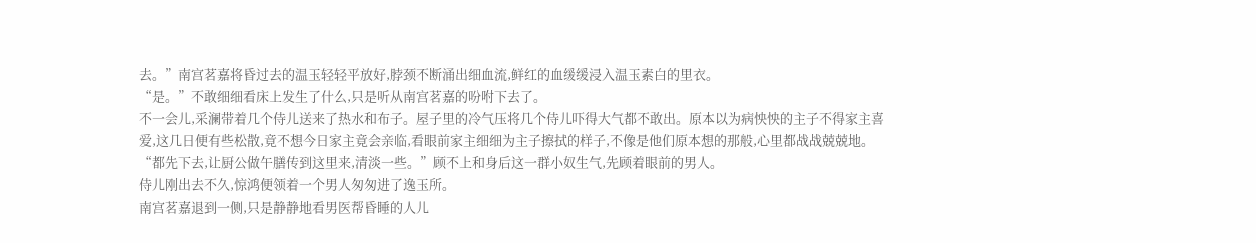去。”南宫茗嘉将昏过去的温玉轻轻平放好,脖颈不断涌出细血流,鲜红的血缓缓浸入温玉素白的里衣。
“是。”不敢细细看床上发生了什么,只是听从南宫茗嘉的吩咐下去了。
不一会儿,采澜带着几个侍儿送来了热水和布子。屋子里的冷气压将几个侍儿吓得大气都不敢出。原本以为病怏怏的主子不得家主喜爱,这几日便有些松散,竟不想今日家主竟会亲临,看眼前家主细细为主子擦拭的样子,不像是他们原本想的那般,心里都战战兢兢地。
“都先下去,让厨公做午膳传到这里来,清淡一些。”顾不上和身后这一群小奴生气,先顾着眼前的男人。
侍儿刚出去不久,惊鸿便领着一个男人匆匆进了逸玉所。
南宫茗嘉退到一侧,只是静静地看男医帮昏睡的人儿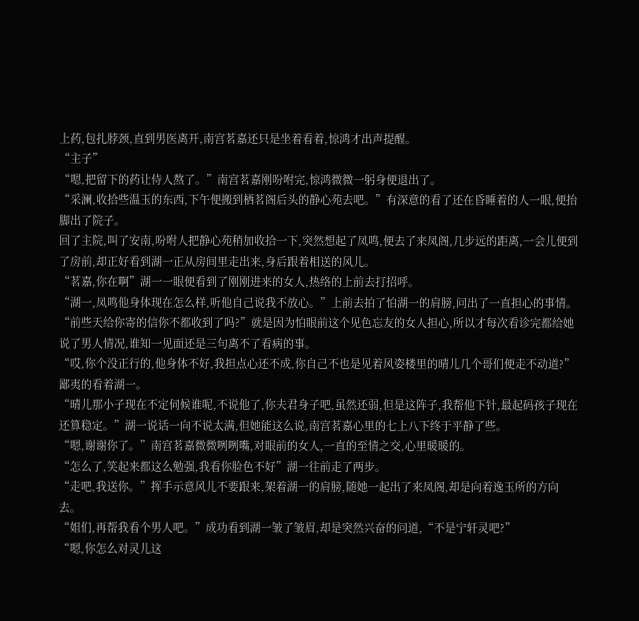上药,包扎脖颈,直到男医离开,南宫茗嘉还只是坐着看着,惊鸿才出声提醒。
“主子”
“嗯,把留下的药让侍人熬了。”南宫茗嘉刚吩咐完,惊鸿微微一躬身便退出了。
“采澜,收拾些温玉的东西,下午便搬到栖茗阁后头的静心苑去吧。”有深意的看了还在昏睡着的人一眼,便抬脚出了院子。
回了主院,叫了安南,吩咐人把静心苑稍加收拾一下,突然想起了凤鸣,便去了来凤阁,几步远的距离,一会儿便到了房前,却正好看到湖一正从房间里走出来,身后跟着相送的风儿。
“茗嘉,你在啊”湖一一眼便看到了刚刚进来的女人,热络的上前去打招呼。
“湖一,凤鸣他身体现在怎么样,听他自己说我不放心。”上前去拍了怕湖一的肩膀,问出了一直担心的事情。
“前些天给你寄的信你不都收到了吗?”就是因为怕眼前这个见色忘友的女人担心,所以才每次看诊完都给她说了男人情况,谁知一见面还是三句离不了看病的事。
“哎,你个没正行的,他身体不好,我担点心还不成,你自己不也是见着风姿楼里的晴儿几个哥们便走不动道?”鄙夷的看着湖一。
“晴儿那小子现在不定伺候谁呢,不说他了,你夫君身子吧,虽然还弱,但是这阵子,我帮他下针,最起码孩子现在还算稳定。”湖一说话一向不说太满,但她能这么说,南宫茗嘉心里的七上八下终于平静了些。
“嗯,谢谢你了。”南宫茗嘉微微咧咧嘴,对眼前的女人,一直的至情之交,心里暖暖的。
“怎么了,笑起来都这么勉强,我看你脸色不好”湖一往前走了两步。
“走吧,我送你。”挥手示意风儿不要跟来,架着湖一的肩膀,随她一起出了来凤阁,却是向着逸玉所的方向去。
“姐们,再帮我看个男人吧。”成功看到湖一皱了皱眉,却是突然兴奋的问道,“不是宁轩灵吧?”
“嗯,你怎么对灵儿这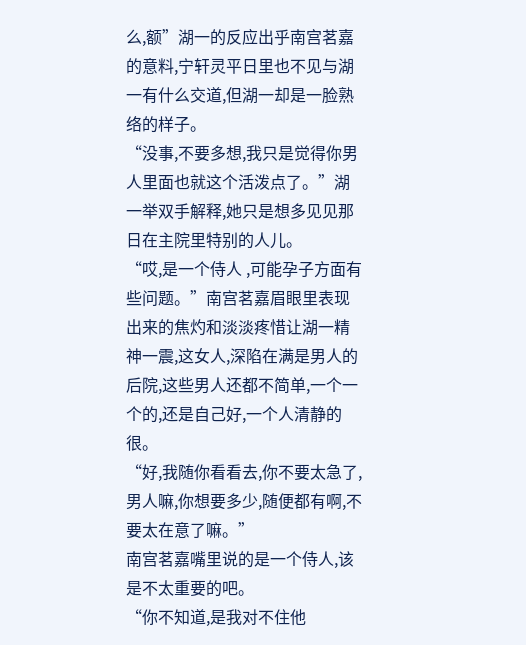么,额”湖一的反应出乎南宫茗嘉的意料,宁轩灵平日里也不见与湖一有什么交道,但湖一却是一脸熟络的样子。
“没事,不要多想,我只是觉得你男人里面也就这个活泼点了。”湖一举双手解释,她只是想多见见那日在主院里特别的人儿。
“哎,是一个侍人 ,可能孕子方面有些问题。”南宫茗嘉眉眼里表现出来的焦灼和淡淡疼惜让湖一精神一震,这女人,深陷在满是男人的后院,这些男人还都不简单,一个一个的,还是自己好,一个人清静的很。
“好,我随你看看去,你不要太急了,男人嘛,你想要多少,随便都有啊,不要太在意了嘛。”
南宫茗嘉嘴里说的是一个侍人,该是不太重要的吧。
“你不知道,是我对不住他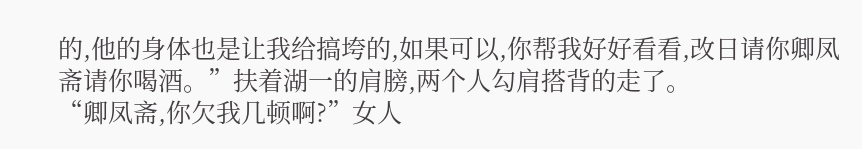的,他的身体也是让我给搞垮的,如果可以,你帮我好好看看,改日请你卿凤斋请你喝酒。”扶着湖一的肩膀,两个人勾肩搭背的走了。
“卿凤斋,你欠我几顿啊?”女人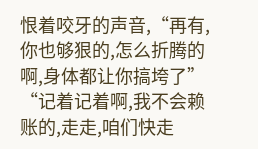恨着咬牙的声音,“再有,你也够狠的,怎么折腾的啊,身体都让你搞垮了”
“记着记着啊,我不会赖账的,走走,咱们快走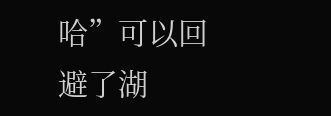哈”可以回避了湖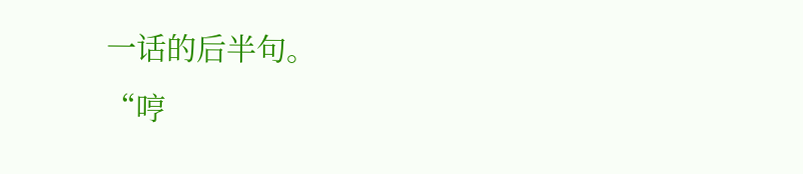一话的后半句。
“哼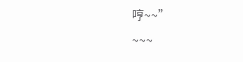哼~~”
~~~